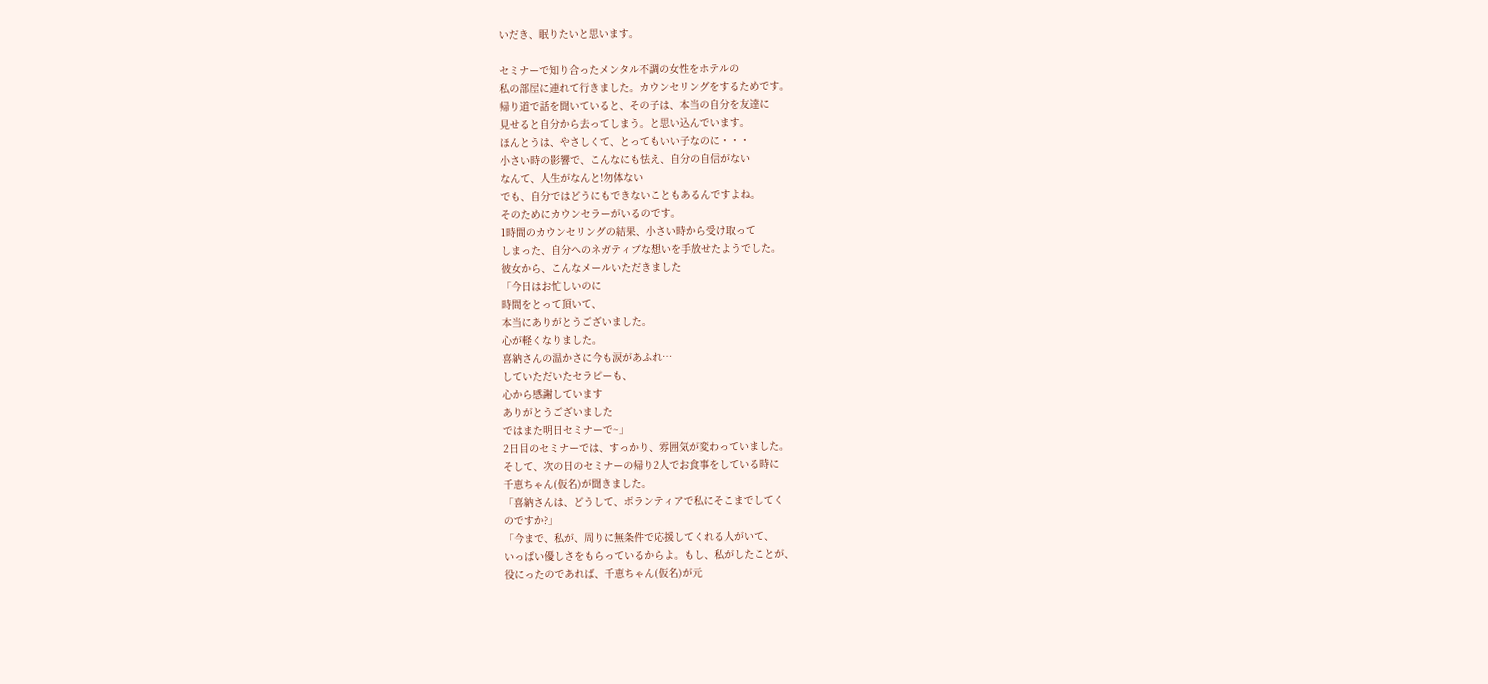いだき、眠りたいと思います。

セミナーで知り合ったメンタル不調の女性をホテルの
私の部屋に連れて行きました。カウンセリングをするためです。
帰り道で話を聞いていると、その子は、本当の自分を友達に
見せると自分から去ってしまう。と思い込んでいます。
ほんとうは、やさしくて、とってもいい子なのに・・・
小さい時の影響で、こんなにも怯え、自分の自信がない
なんて、人生がなんと!勿体ない
でも、自分ではどうにもできないこともあるんですよね。
そのためにカウンセラーがいるのです。
1時間のカウンセリングの結果、小さい時から受け取って
しまった、自分へのネガティブな想いを手放せたようでした。
彼女から、こんなメールいただきました
「今日はお忙しいのに
時間をとって頂いて、
本当にありがとうございました。
心が軽くなりました。
喜納さんの温かさに今も涙があふれ…
していただいたセラピーも、
心から感謝しています
ありがとうございました
ではまた明日セミナーで~」
2日目のセミナーでは、すっかり、雰囲気が変わっていました。
そして、次の日のセミナーの帰り2人でお食事をしている時に
千恵ちゃん(仮名)が聞きました。
「喜納さんは、どうして、ボランティアで私にそこまでしてく
のですか?」
「今まで、私が、周りに無条件で応援してくれる人がいて、
いっぱい優しさをもらっているからよ。もし、私がしたことが、
役にったのであれば、千恵ちゃん(仮名)が元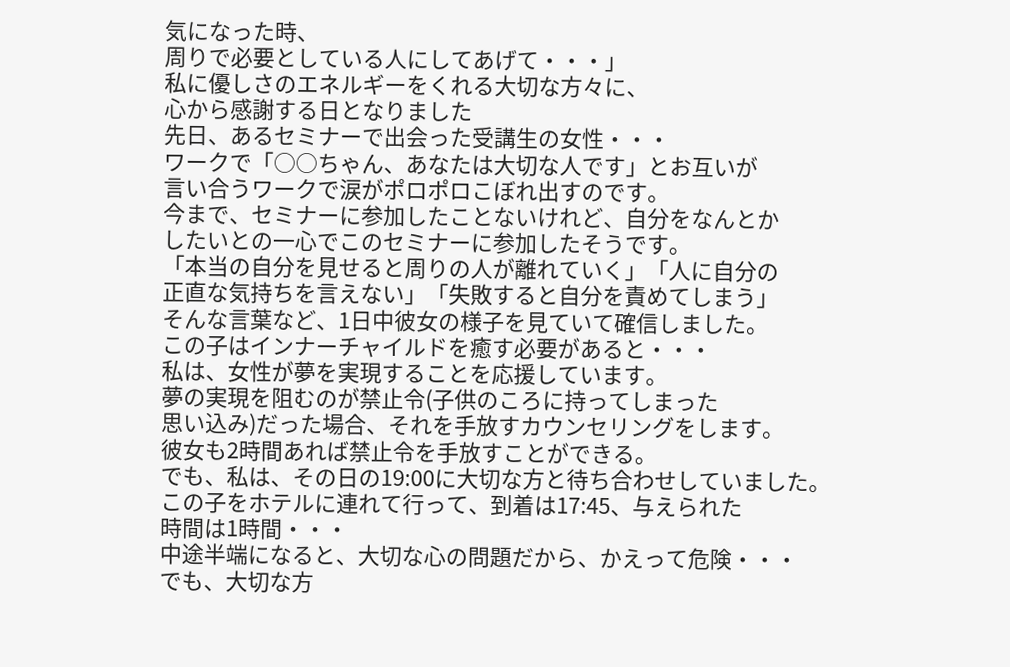気になった時、
周りで必要としている人にしてあげて・・・」
私に優しさのエネルギーをくれる大切な方々に、
心から感謝する日となりました
先日、あるセミナーで出会った受講生の女性・・・
ワークで「○○ちゃん、あなたは大切な人です」とお互いが
言い合うワークで涙がポロポロこぼれ出すのです。
今まで、セミナーに参加したことないけれど、自分をなんとか
したいとの一心でこのセミナーに参加したそうです。
「本当の自分を見せると周りの人が離れていく」「人に自分の
正直な気持ちを言えない」「失敗すると自分を責めてしまう」
そんな言葉など、1日中彼女の様子を見ていて確信しました。
この子はインナーチャイルドを癒す必要があると・・・
私は、女性が夢を実現することを応援しています。
夢の実現を阻むのが禁止令(子供のころに持ってしまった
思い込み)だった場合、それを手放すカウンセリングをします。
彼女も2時間あれば禁止令を手放すことができる。
でも、私は、その日の19:00に大切な方と待ち合わせしていました。
この子をホテルに連れて行って、到着は17:45、与えられた
時間は1時間・・・
中途半端になると、大切な心の問題だから、かえって危険・・・
でも、大切な方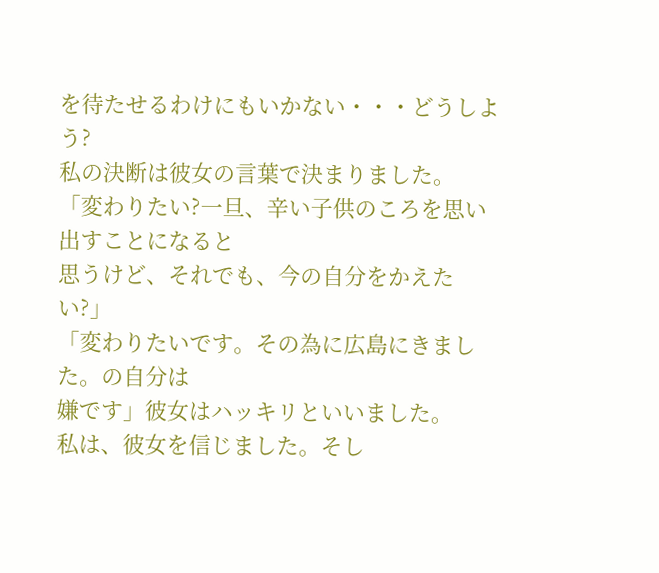を待たせるわけにもいかない・・・どうしよう?
私の決断は彼女の言葉で決まりました。
「変わりたい?一旦、辛い子供のころを思い出すことになると
思うけど、それでも、今の自分をかえたい?」
「変わりたいです。その為に広島にきました。の自分は
嫌です」彼女はハッキリといいました。
私は、彼女を信じました。そし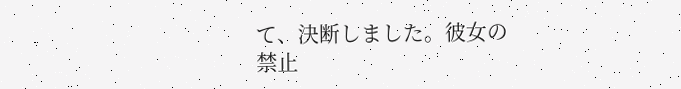て、決断しました。彼女の
禁止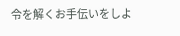令を解くお手伝いをしよ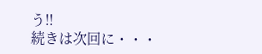う!!
続きは次回に・・・